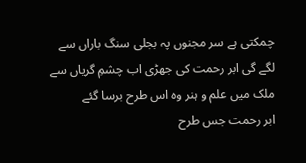چمکتی ہے سر مجنوں پہ بجلی سنگ باراں سے
لگے گی ابر رحمت کی جھڑی اب چشمِ گریاں سے
ملک میں علم و ہنر وہ اس طرح برسا گئے
ابر رحمت جس طرح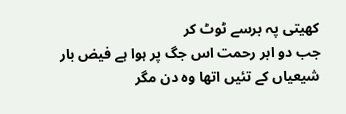کھیتی پہ برسے ٹوٹ کر
جب دو ابر رحمت اس جگ پر ہوا ہے فیض بار
شیعیاں کے تئیں اتھا وہ دن مگر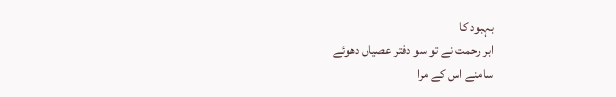بہبود کا
ابر رحمت نے تو سو دفتر عصیاں دھوئے
سامنے اس کے مرا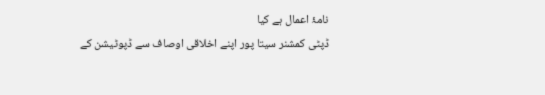نامۂ اعمال ہے کیا
ڈپٹی کمشنر سیتا پور اپنے اخلاقی اوصاف سے ڈپوٹیشن کے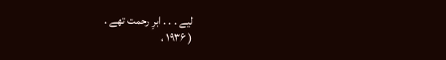لیے . . . ابرِ رحمت تھے .
( ۱۹۳۶ ،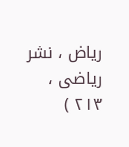ریاض ، نشر ریاضی ، ۲۱۳ )